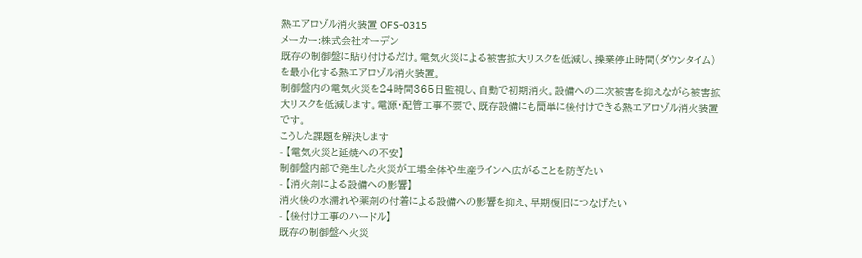熱エアロゾル消火装置 OFS-0315
メーカー:株式会社オーデン
既存の制御盤に貼り付けるだけ。電気火災による被害拡大リスクを低減し、操業停止時間(ダウンタイム)を最小化する熱エアロゾル消火装置。
制御盤内の電気火災を24時間365日監視し、自動で初期消火。設備への二次被害を抑えながら被害拡大リスクを低減します。電源・配管工事不要で、既存設備にも簡単に後付けできる熱エアロゾル消火装置です。
こうした課題を解決します
- 【電気火災と延焼への不安】
制御盤内部で発生した火災が工場全体や生産ラインへ広がることを防ぎたい
- 【消火剤による設備への影響】
消火後の水濡れや薬剤の付着による設備への影響を抑え、早期復旧につなげたい
- 【後付け工事のハードル】
既存の制御盤へ火災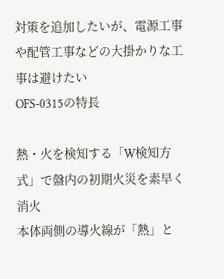対策を追加したいが、電源工事や配管工事などの大掛かりな工事は避けたい
OFS-0315の特長

熱・火を検知する「W検知方式」で盤内の初期火災を素早く消火
本体両側の導火線が「熱」と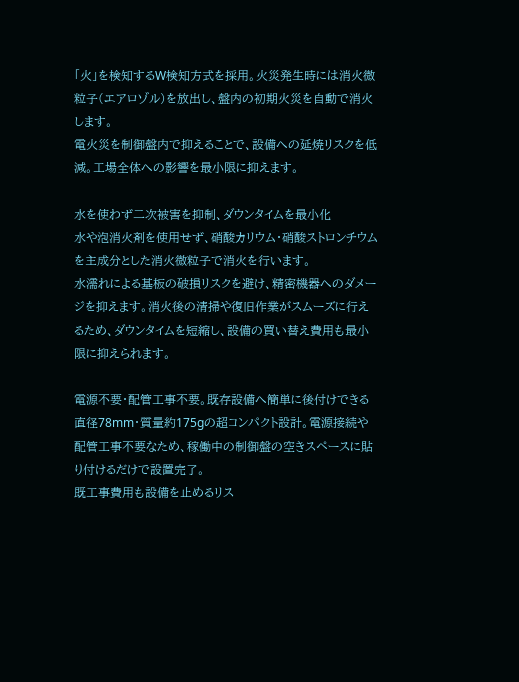「火」を検知するW検知方式を採用。火災発生時には消火微粒子(エアロゾル)を放出し、盤内の初期火災を自動で消火します。
電火災を制御盤内で抑えることで、設備への延焼リスクを低減。工場全体への影響を最小限に抑えます。

水を使わず二次被害を抑制、ダウンタイムを最小化
水や泡消火剤を使用せず、硝酸カリウム・硝酸ストロンチウムを主成分とした消火微粒子で消火を行います。
水濡れによる基板の破損リスクを避け、精密機器へのダメージを抑えます。消火後の清掃や復旧作業がスムーズに行えるため、ダウンタイムを短縮し、設備の買い替え費用も最小限に抑えられます。

電源不要・配管工事不要。既存設備へ簡単に後付けできる
直径78mm・質量約175gの超コンパクト設計。電源接続や配管工事不要なため、稼働中の制御盤の空きスペースに貼り付けるだけで設置完了。
既工事費用も設備を止めるリス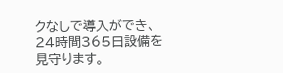クなしで導入ができ、24時間365日設備を見守ります。